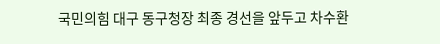국민의힘 대구 동구청장 최종 경선을 앞두고 차수환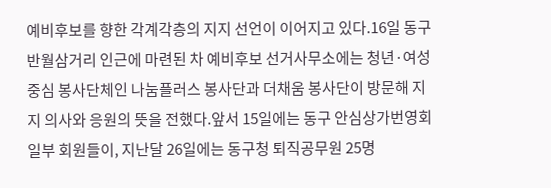예비후보를 향한 각계각층의 지지 선언이 이어지고 있다.16일 동구 반월삼거리 인근에 마련된 차 예비후보 선거사무소에는 청년·여성 중심 봉사단체인 나눔플러스 봉사단과 더채움 봉사단이 방문해 지지 의사와 응원의 뜻을 전했다.앞서 15일에는 동구 안심상가번영회 일부 회원들이, 지난달 26일에는 동구청 퇴직공무원 25명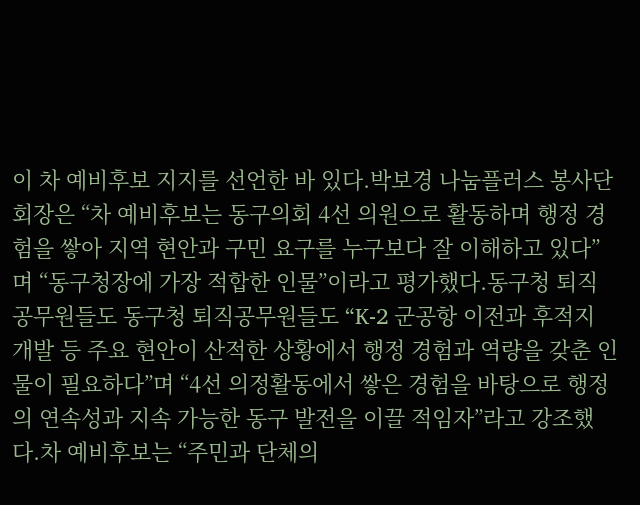이 차 예비후보 지지를 선언한 바 있다.박보경 나눔플러스 봉사단 회장은 “차 예비후보는 동구의회 4선 의원으로 활동하며 행정 경험을 쌓아 지역 현안과 구민 요구를 누구보다 잘 이해하고 있다”며 “동구청장에 가장 적합한 인물”이라고 평가했다.동구청 퇴직공무원들도 동구청 퇴직공무원들도 “K-2 군공항 이전과 후적지 개발 등 주요 현안이 산적한 상황에서 행정 경험과 역량을 갖춘 인물이 필요하다”며 “4선 의정활동에서 쌓은 경험을 바탕으로 행정의 연속성과 지속 가능한 동구 발전을 이끌 적임자”라고 강조했다.차 예비후보는 “주민과 단체의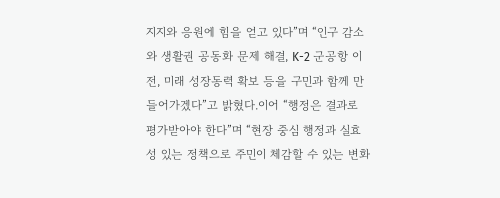지지와 응원에 힘을 얻고 있다”며 “인구 감소와 생활권 공동화 문제 해결, K-2 군공항 이전, 미래 성장동력 확보 등을 구민과 함께 만들어가겠다”고 밝혔다.이어 “행정은 결과로 평가받아야 한다”며 “현장 중심 행정과 실효성 있는 정책으로 주민이 체감할 수 있는 변화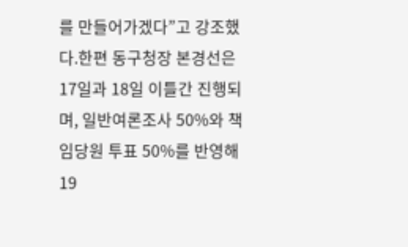를 만들어가겠다”고 강조했다.한편 동구청장 본경선은 17일과 18일 이틀간 진행되며, 일반여론조사 50%와 책임당원 투표 50%를 반영해 19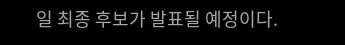일 최종 후보가 발표될 예정이다.